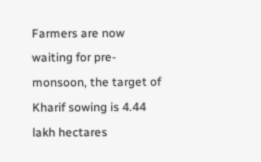Farmers are now waiting for pre-monsoon, the target of Kharif sowing is 4.44 lakh hectares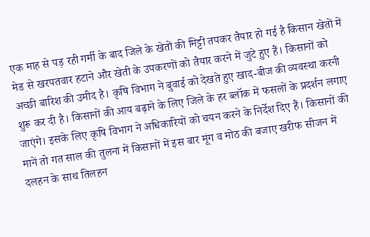एक माह से पड़ रही गर्मी के बाद जिले के खेतों की मिट्टी तपकर तैयार हो गई है किसान खेतों में मेड से खरपतवार हटाने और खेती के उपकरणों को तैयार करने में जुटे हुए हैं। किसानों को अच्छी बारिश की उमीद है। कृषि विभाग ने बुवाई को देखते हुए खाद-बीज की व्यवस्था करनी शुरू कर दी है। किसानों की आय बढ़ाने के लिए जिले के हर ब्लॉक में फसलों के प्रदर्शन लगाए जाएंगे। इसके लिए कृषि विभाग ने अधिकारियों को चयन करने के निर्देश दिए हैं। किसानों की मानें तो गत साल की तुलना में किसानों में इस बार मूंग व मोठ की बजाए खरीफ सीजन में दलहन के साथ तिलहन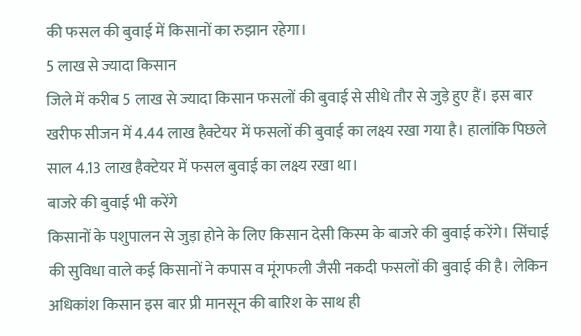की फसल की बुवाई में किसानों का रुझान रहेगा।
5 लाख से ज्यादा किसान
जिले में करीब 5 लाख से ज्यादा किसान फसलों की बुवाई से सीधे तौर से जुड़े हुए हैं। इस बार खरीफ सीजन में 4.44 लाख हैक्टेयर में फसलों की बुवाई का लक्ष्य रखा गया है। हालांकि पिछले साल 4.13 लाख हैक्टेयर में फसल बुवाई का लक्ष्य रखा था।
बाजरे की बुवाई भी करेंगे
किसानों के पशुपालन से जुड़ा होने के लिए किसान देसी किस्म के बाजरे की बुवाई करेंगे। सिंचाई की सुविधा वाले कई किसानों ने कपास व मूंगफली जैसी नकदी फसलों की बुवाई की है। लेकिन अधिकांश किसान इस बार प्री मानसून की बारिश के साथ ही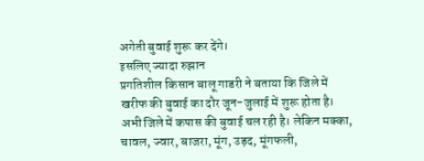अगेती बुवाई शुरू कर देंगे।
इसलिए ज्यादा रुझान
प्रगतिशील किसान बालू गाडरी ने बताया कि जिले में खरीफ की बुवाई का दौर जून-जुलाई में शुरू होता है। अभी जिले में कपास की बुवाई चल रही है। लेकिन मक्का, चावल, ज्वार, बाजरा, मूंग, उड़द, मूंगफली,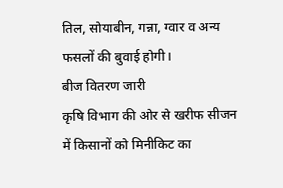तिल, सोयाबीन, गन्ना, ग्वार व अन्य फसलों की बुवाई होगी।
बीज वितरण जारी
कृषि विभाग की ओर से खरीफ सीजन में किसानों को मिनीकिट का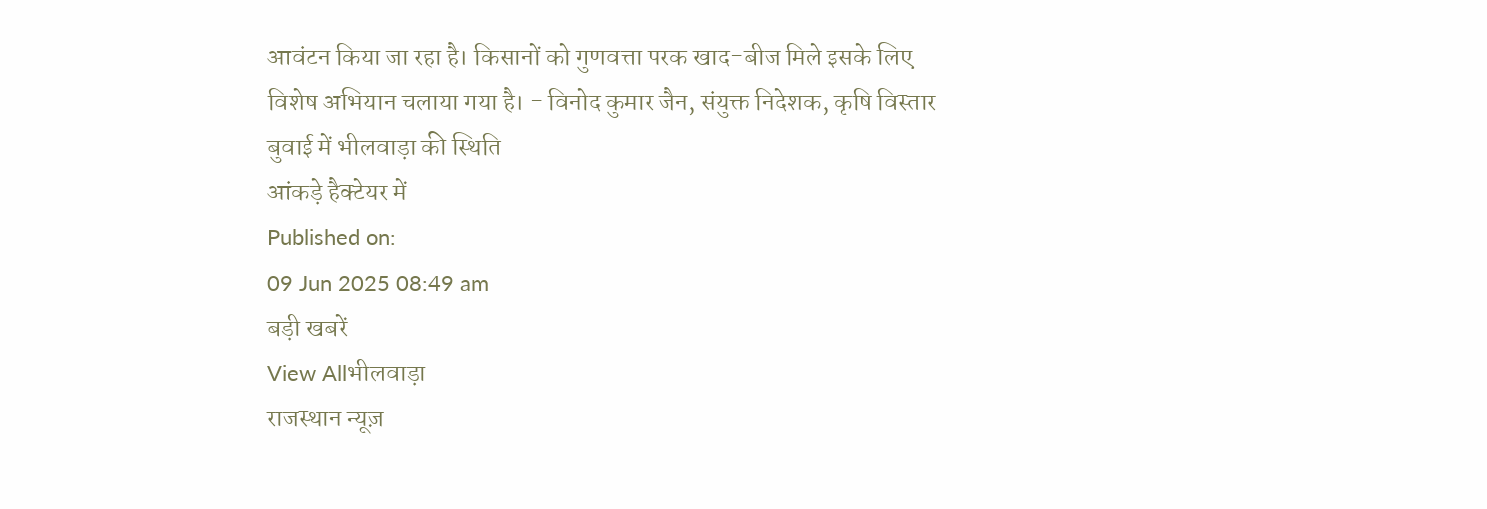आवंटन किया जा रहा है। किसानों को गुणवत्ता परक खाद-बीज मिले इसके लिए विशेष अभियान चलाया गया है। - विनोद कुमार जैन, संयुक्त निदेशक, कृषि विस्तार
बुवाई में भीलवाड़ा की स्थिति
आंकड़े हैक्टेयर में
Published on:
09 Jun 2025 08:49 am
बड़ी खबरें
View Allभीलवाड़ा
राजस्थान न्यूज़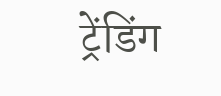ट्रेंडिंग